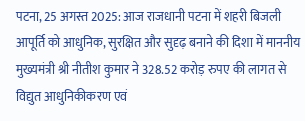पटना, 25 अगस्त 2025: आज राजधानी पटना में शहरी बिजली आपूर्ति को आधुनिक, सुरक्षित और सुदृढ़ बनाने की दिशा में माननीय मुख्यमंत्री श्री नीतीश कुमार ने 328.52 करोड़ रुपए की लागत से विद्युत आधुनिकीकरण एवं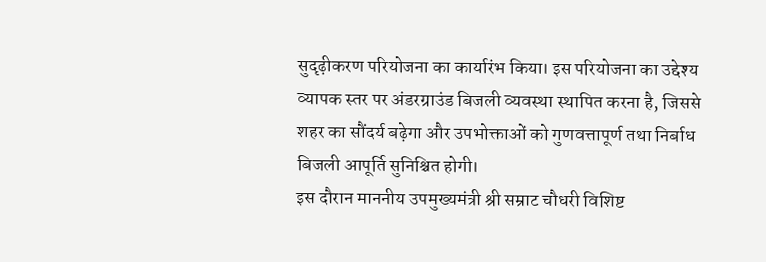सुदृढ़ीकरण परियोजना का कार्यारंभ किया। इस परियोजना का उद्देश्य व्यापक स्तर पर अंडरग्राउंड बिजली व्यवस्था स्थापित करना है, जिससे शहर का सौंदर्य बढ़ेगा और उपभोक्ताओं को गुणवत्तापूर्ण तथा निर्बाध बिजली आपूर्ति सुनिश्चित होगी।
इस दौरान माननीय उपमुख्यमंत्री श्री सम्राट चौधरी विशिष्ट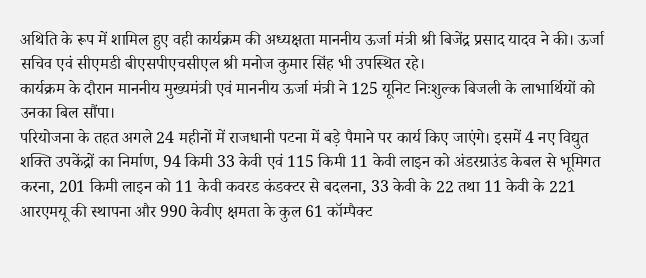अथिति के रूप में शामिल हुए वही कार्यक्रम की अध्यक्षता माननीय ऊर्जा मंत्री श्री बिजेंद्र प्रसाद यादव ने की। ऊर्जा सचिव एवं सीएमडी बीएसपीएचसीएल श्री मनोज कुमार सिंह भी उपस्थित रहे।
कार्यक्रम के दौरान माननीय मुख्यमंत्री एवं माननीय ऊर्जा मंत्री ने 125 यूनिट निःशुल्क बिजली के लाभार्थियों को उनका बिल सौंपा।
परियोजना के तहत अगले 24 महीनों में राजधानी पटना में बड़े पैमाने पर कार्य किए जाएंगे। इसमें 4 नए विद्युत शक्ति उपकेंद्रों का निर्माण, 94 किमी 33 केवी एवं 115 किमी 11 केवी लाइन को अंडरग्राउंड केबल से भूमिगत करना, 201 किमी लाइन को 11 केवी कवरड कंडक्टर से बदलना, 33 केवी के 22 तथा 11 केवी के 221 आरएमयू की स्थापना और 990 केवीए क्षमता के कुल 61 कॉम्पैक्ट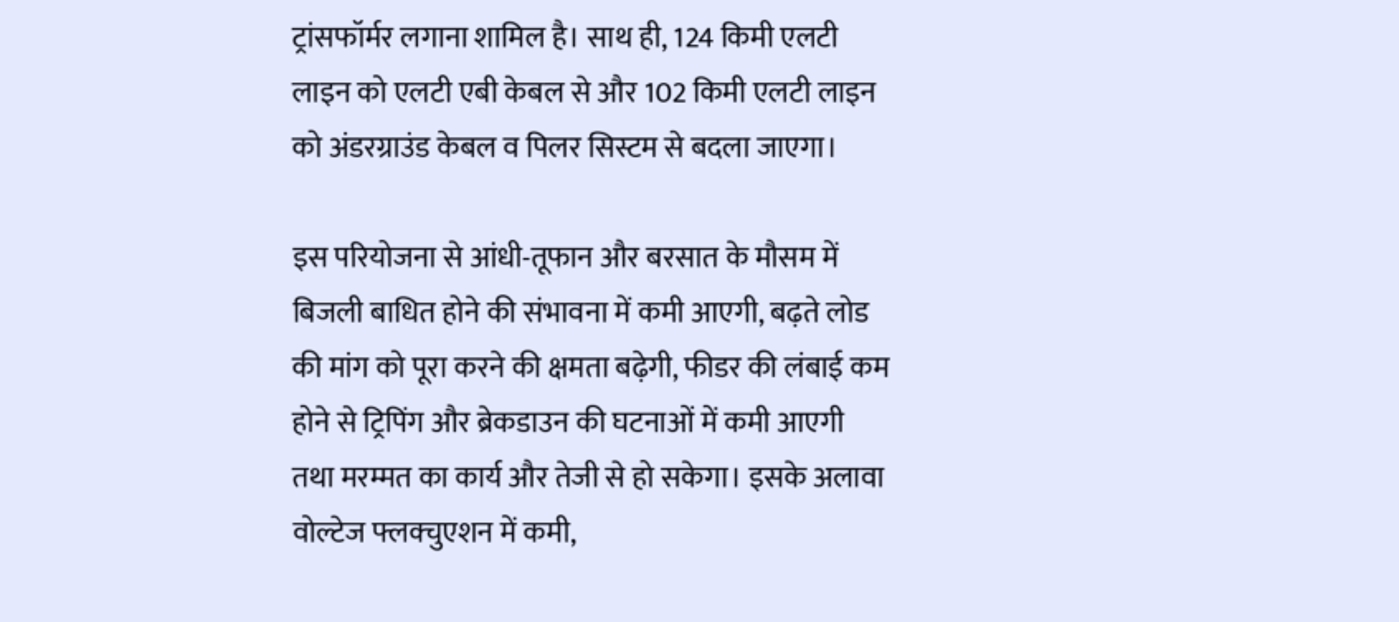ट्रांसफॉर्मर लगाना शामिल है। साथ ही, 124 किमी एलटी लाइन को एलटी एबी केबल से और 102 किमी एलटी लाइन को अंडरग्राउंड केबल व पिलर सिस्टम से बदला जाएगा।

इस परियोजना से आंधी-तूफान और बरसात के मौसम में बिजली बाधित होने की संभावना में कमी आएगी, बढ़ते लोड की मांग को पूरा करने की क्षमता बढ़ेगी, फीडर की लंबाई कम होने से ट्रिपिंग और ब्रेकडाउन की घटनाओं में कमी आएगी तथा मरम्मत का कार्य और तेजी से हो सकेगा। इसके अलावा वोल्टेज फ्लक्चुएशन में कमी,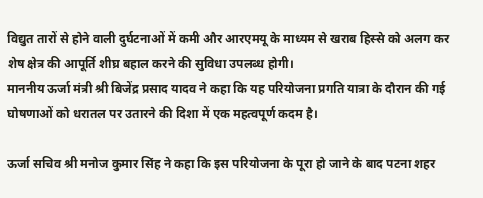विद्युत तारों से होने वाली दुर्घटनाओं में कमी और आरएमयू के माध्यम से खराब हिस्से को अलग कर शेष क्षेत्र की आपूर्ति शीघ्र बहाल करने की सुविधा उपलब्ध होगी।
माननीय ऊर्जा मंत्री श्री बिजेंद्र प्रसाद यादव ने कहा कि यह परियोजना प्रगति यात्रा के दौरान की गई घोषणाओं को धरातल पर उतारने की दिशा में एक महत्वपूर्ण कदम है।

ऊर्जा सचिव श्री मनोज कुमार सिंह ने कहा कि इस परियोजना के पूरा हो जाने के बाद पटना शहर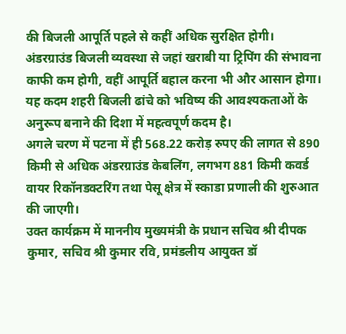की बिजली आपूर्ति पहले से कहीं अधिक सुरक्षित होगी। अंडरग्राउंड बिजली व्यवस्था से जहां खराबी या ट्रिपिंग की संभावना काफी कम होगी, वहीं आपूर्ति बहाल करना भी और आसान होगा। यह कदम शहरी बिजली ढांचे को भविष्य की आवश्यकताओं के अनुरूप बनाने की दिशा में महत्वपूर्ण कदम है।
अगले चरण में पटना में ही 568.22 करोड़ रुपए की लागत से 890 किमी से अधिक अंडरग्राउंड केबलिंग, लगभग 881 किमी कवर्ड वायर रिकॉनडक्टरिंग तथा पेसू क्षेत्र में स्काडा प्रणाली की शुरुआत की जाएगी।
उक्त कार्यक्रम में माननीय मुख्यमंत्री के प्रधान सचिव श्री दीपक कुमार, सचिव श्री कुमार रवि, प्रमंडलीय आयुक्त डॉ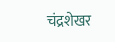चंद्रशेखर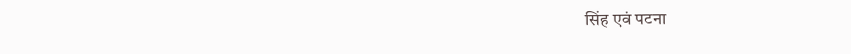सिंह एवं पटना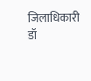जिलाधिकारी डॉ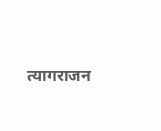त्यागराजन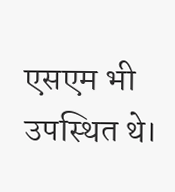एसएम भी उपस्थित थे।